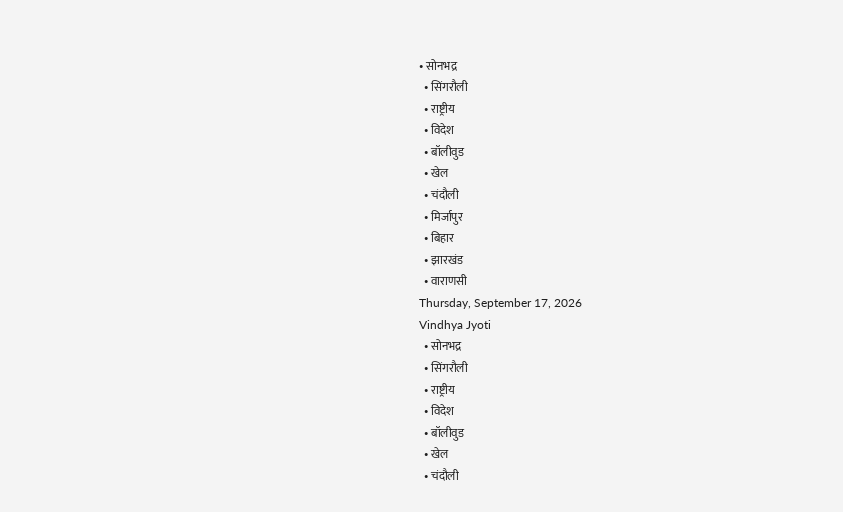• सोनभद्र
  • सिंगरौली
  • राष्ट्रीय
  • विदेश
  • बॉलीवुड
  • खेल
  • चंदौली
  • मिर्जापुर
  • बिहार
  • झारखंड
  • वाराणसी
Thursday, September 17, 2026
Vindhya Jyoti
  • सोनभद्र
  • सिंगरौली
  • राष्ट्रीय
  • विदेश
  • बॉलीवुड
  • खेल
  • चंदौली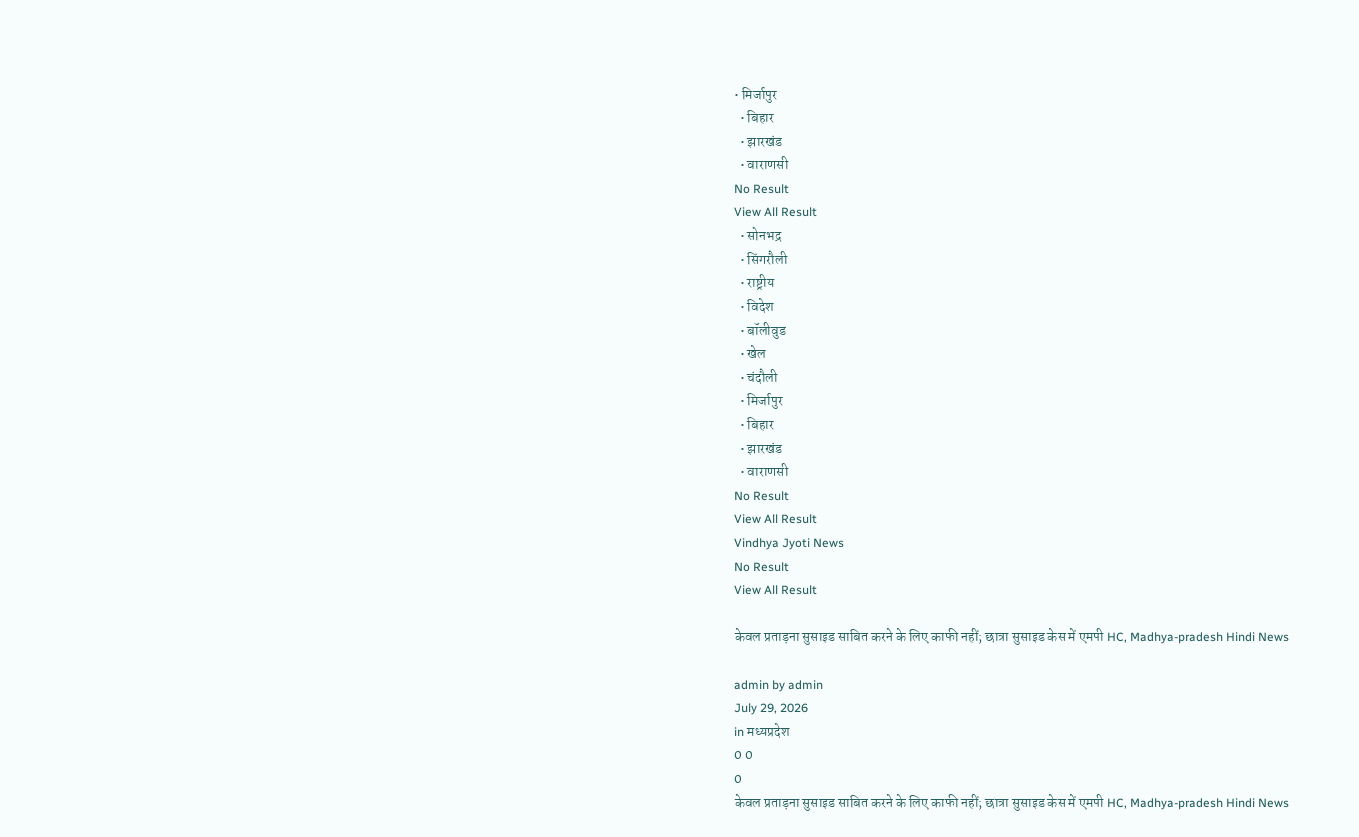• मिर्जापुर
  • बिहार
  • झारखंड
  • वाराणसी
No Result
View All Result
  • सोनभद्र
  • सिंगरौली
  • राष्ट्रीय
  • विदेश
  • बॉलीवुड
  • खेल
  • चंदौली
  • मिर्जापुर
  • बिहार
  • झारखंड
  • वाराणसी
No Result
View All Result
Vindhya Jyoti News
No Result
View All Result

केवल प्रताड़ना सुसाइड साबित करने के लिए काफी नहीं; छात्रा सुसाइड केस में एमपी HC, Madhya-pradesh Hindi News

admin by admin
July 29, 2026
in मध्यप्रदेश
0 0
0
केवल प्रताड़ना सुसाइड साबित करने के लिए काफी नहीं; छात्रा सुसाइड केस में एमपी HC, Madhya-pradesh Hindi News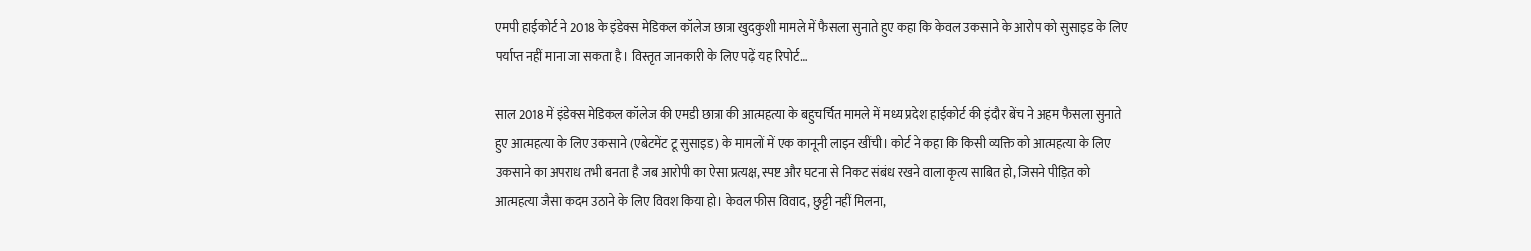एमपी हाईकोर्ट ने 2018 के इंडेक्स मेडिकल कॉलेज छात्रा खुदकुशी मामले में फैसला सुनाते हुए कहा कि केवल उकसाने के आरोप को सुसाइड के लिए पर्याप्त नहीं माना जा सकता है। विस्तृत जानकारी के लिए पढ़ें यह रिपोर्ट…

साल 2018 में इंडेक्स मेडिकल कॉलेज की एमडी छात्रा की आत्महत्या के बहुचर्चित मामले में मध्य प्रदेश हाईकोर्ट की इंदौर बेंच ने अहम फैसला सुनाते हुए आत्महत्या के लिए उकसाने (एबेटमेंट टू सुसाइड) के मामलों में एक कानूनी लाइन खींची। कोर्ट ने कहा कि किसी व्यक्ति को आत्महत्या के लिए उकसाने का अपराध तभी बनता है जब आरोपी का ऐसा प्रत्यक्ष, स्पष्ट और घटना से निकट संबंध रखने वाला कृत्य साबित हो, जिसने पीड़ित को आत्महत्या जैसा कदम उठाने के लिए विवश किया हो। केवल फीस विवाद, छुट्टी नहीं मिलना,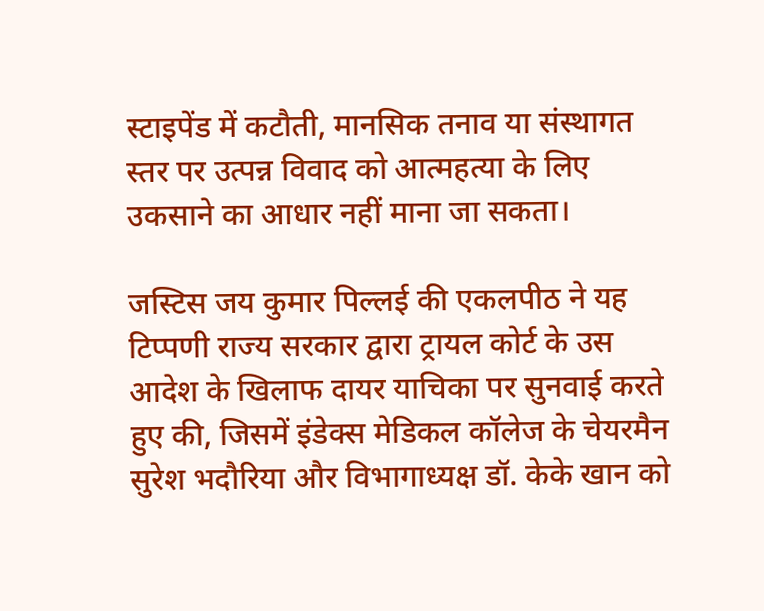स्टाइपेंड में कटौती, मानसिक तनाव या संस्थागत स्तर पर उत्पन्न विवाद को आत्महत्या के लिए उकसाने का आधार नहीं माना जा सकता।

जस्टिस जय कुमार पिल्लई की एकलपीठ ने यह टिप्पणी राज्य सरकार द्वारा ट्रायल कोर्ट के उस आदेश के खिलाफ दायर याचिका पर सुनवाई करते हुए की, जिसमें इंडेक्स मेडिकल कॉलेज के चेयरमैन सुरेश भदौरिया और विभागाध्यक्ष डॉ. केके खान को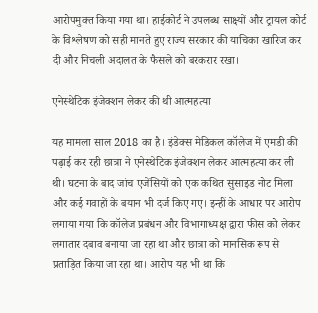आरोपमुक्त किया गया था। हाईकोर्ट ने उपलब्ध साक्ष्यों और ट्रायल कोर्ट के विश्लेषण को सही मानते हुए राज्य सरकार की याचिका खारिज कर दी और निचली अदालत के फैसले को बरकरार रखा।

एनेस्थेटिक इंजेक्शन लेकर की थी आत्महत्या

यह मामला साल 2018 का है। इंडेक्स मेडिकल कॉलेज में एमडी की पढ़ाई कर रही छात्रा ने एनेस्थेटिक इंजेक्शन लेकर आत्महत्या कर ली थी। घटना के बाद जांच एजेंसियों को एक कथित सुसाइड नोट मिला और कई गवाहों के बयान भी दर्ज किए गए। इन्हीं के आधार पर आरोप लगाया गया कि कॉलेज प्रबंधन और विभागाध्यक्ष द्वारा फीस को लेकर लगातार दबाव बनाया जा रहा था और छात्रा को मानसिक रूप से प्रताड़ित किया जा रहा था। आरोप यह भी था कि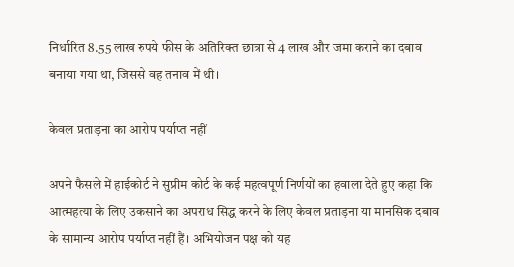निर्धारित 8.55 लाख रुपये फीस के अतिरिक्त छात्रा से 4 लाख और जमा कराने का दबाव बनाया गया था, जिससे वह तनाव में थी।

केवल प्रताड़ना का आरोप पर्याप्त नहीं

अपने फैसले में हाईकोर्ट ने सुप्रीम कोर्ट के कई महत्वपूर्ण निर्णयों का हवाला देते हुए कहा कि आत्महत्या के लिए उकसाने का अपराध सिद्ध करने के लिए केवल प्रताड़ना या मानसिक दबाव के सामान्य आरोप पर्याप्त नहीं हैं। अभियोजन पक्ष को यह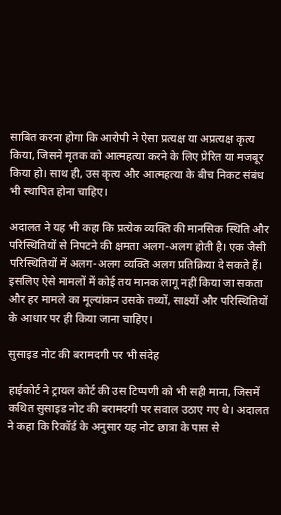साबित करना होगा कि आरोपी ने ऐसा प्रत्यक्ष या अप्रत्यक्ष कृत्य किया, जिसने मृतक को आत्महत्या करने के लिए प्रेरित या मजबूर किया हो। साथ ही, उस कृत्य और आत्महत्या के बीच निकट संबंध भी स्थापित होना चाहिए।

अदालत ने यह भी कहा कि प्रत्येक व्यक्ति की मानसिक स्थिति और परिस्थितियों से निपटने की क्षमता अलग-अलग होती है। एक जैसी परिस्थितियों में अलग-अलग व्यक्ति अलग प्रतिक्रिया दे सकते हैं। इसलिए ऐसे मामलों में कोई तय मानक लागू नहीं किया जा सकता और हर मामले का मूल्यांकन उसके तथ्यों, साक्ष्यों और परिस्थितियों के आधार पर ही किया जाना चाहिए।

सुसाइड नोट की बरामदगी पर भी संदेह

हाईकोर्ट ने ट्रायल कोर्ट की उस टिप्पणी को भी सही माना, जिसमें कथित सुसाइड नोट की बरामदगी पर सवाल उठाए गए थे। अदालत ने कहा कि रिकॉर्ड के अनुसार यह नोट छात्रा के पास से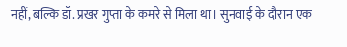नहीं, बल्कि डॉ. प्रखर गुप्ता के कमरे से मिला था। सुनवाई के दौरान एक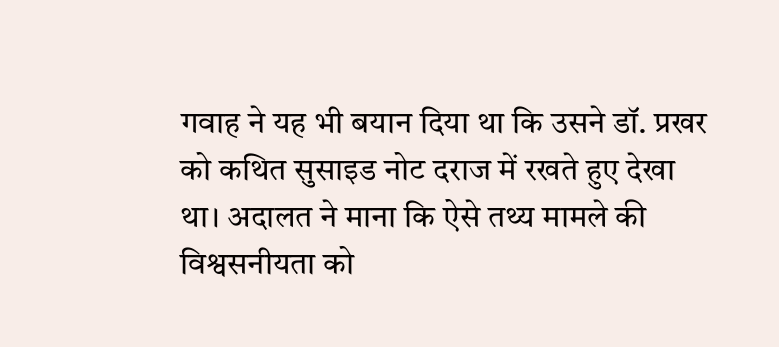गवाह ने यह भी बयान दिया था कि उसने डॉ. प्रखर को कथित सुसाइड नोट दराज में रखते हुए देखा था। अदालत ने माना कि ऐसे तथ्य मामले की विश्वसनीयता को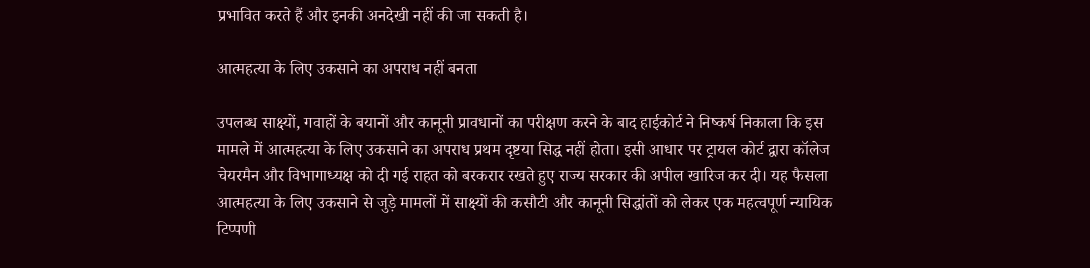प्रभावित करते हैं और इनकी अनदेखी नहीं की जा सकती है।

आत्महत्या के लिए उकसाने का अपराध नहीं बनता

उपलब्ध साक्ष्यों, गवाहों के बयानों और कानूनी प्रावधानों का परीक्षण करने के बाद हाईकोर्ट ने निष्कर्ष निकाला कि इस मामले में आत्महत्या के लिए उकसाने का अपराध प्रथम दृष्टया सिद्ध नहीं होता। इसी आधार पर ट्रायल कोर्ट द्वारा कॉलेज चेयरमैन और विभागाध्यक्ष को दी गई राहत को बरकरार रखते हुए राज्य सरकार की अपील खारिज कर दी। यह फैसला आत्महत्या के लिए उकसाने से जुड़े मामलों में साक्ष्यों की कसौटी और कानूनी सिद्धांतों को लेकर एक महत्वपूर्ण न्यायिक टिप्पणी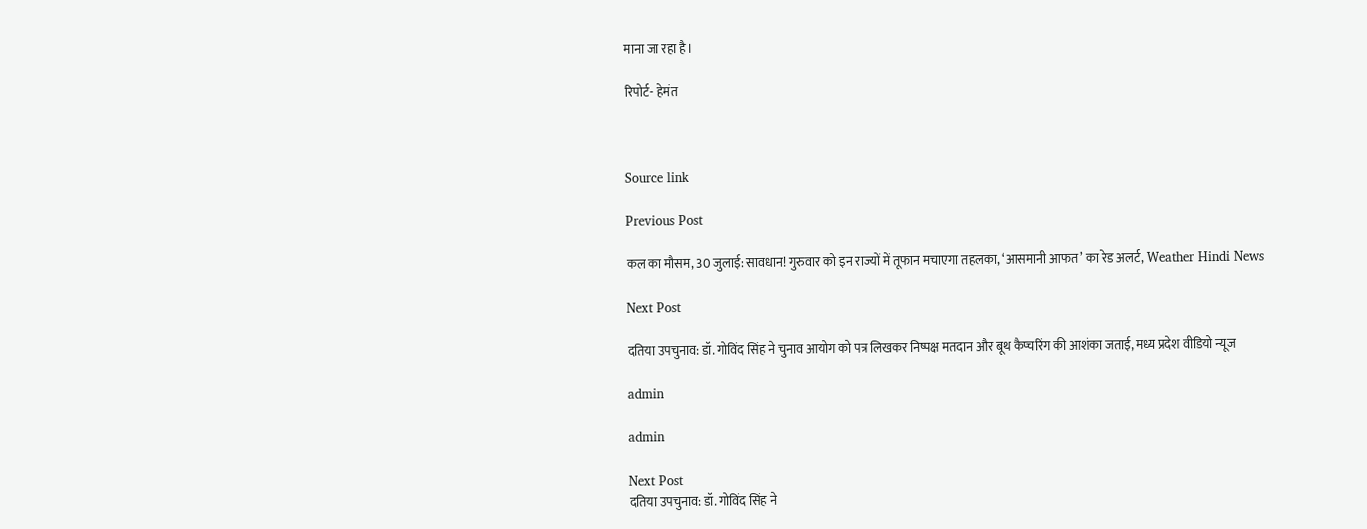माना जा रहा है।

रिपोर्ट- हेमंत



Source link

Previous Post

कल का मौसम, 30 जुलाई: सावधान! गुरुवार को इन राज्यों में तूफान मचाएगा तहलका, ‘आसमानी आफत’ का रेड अलर्ट, Weather Hindi News

Next Post

दतिया उपचुनाव: डॉ. गोविंद सिंह ने चुनाव आयोग को पत्र लिखकर निष्पक्ष मतदान और बूथ कैप्चरिंग की आशंका जताई, मध्य प्रदेश वीडियो न्यूज

admin

admin

Next Post
दतिया उपचुनाव: डॉ. गोविंद सिंह ने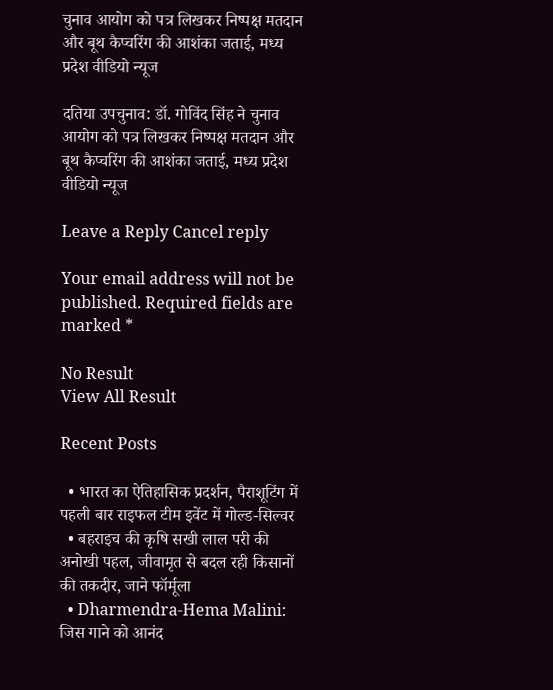चुनाव आयोग को पत्र लिखकर निष्पक्ष मतदान और बूथ कैप्चरिंग की आशंका जताई, मध्य प्रदेश वीडियो न्यूज

दतिया उपचुनाव: डॉ. गोविंद सिंह ने चुनाव आयोग को पत्र लिखकर निष्पक्ष मतदान और बूथ कैप्चरिंग की आशंका जताई, मध्य प्रदेश वीडियो न्यूज

Leave a Reply Cancel reply

Your email address will not be published. Required fields are marked *

No Result
View All Result

Recent Posts

  • भारत का ऐतिहासिक प्रदर्शन, पैराशूटिंग में पहली बार राइफल टीम इवेंट में गोल्ड-सिल्वर
  • बहराइच की कृषि सखी लाल परी की अनोखी पहल, जीवामृत से बदल रही किसानों की तकदीर, जाने फॉर्मूला
  • Dharmendra-Hema Malini: जिस गाने को आनंद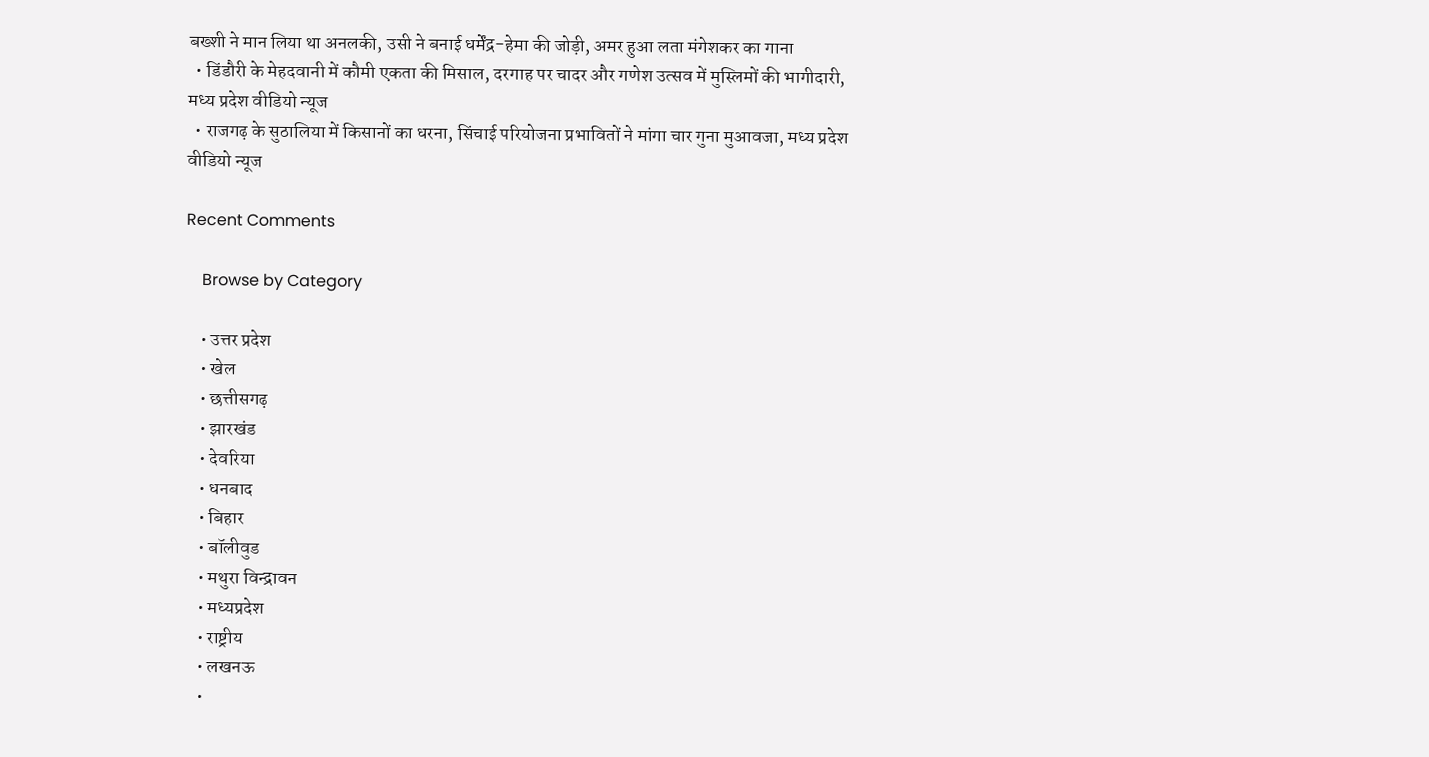बख्शी ने मान लिया था अनलकी, उसी ने बनाई धर्मेंद्र-हेमा की जोड़ी, अमर हुआ लता मंगेशकर का गाना
  • डिंडौरी के मेहदवानी में कौमी एकता की मिसाल, दरगाह पर चादर और गणेश उत्सव में मुस्लिमों की भागीदारी, मध्य प्रदेश वीडियो न्यूज
  • राजगढ़ के सुठालिया में किसानों का धरना, सिंचाई परियोजना प्रभावितों ने मांगा चार गुना मुआवजा, मध्य प्रदेश वीडियो न्यूज

Recent Comments

    Browse by Category

    • उत्तर प्रदेश
    • खेल
    • छत्तीसगढ़
    • झारखंड
    • देवरिया
    • धनबाद
    • बिहार
    • बॉलीवुड
    • मथुरा विन्द्रावन
    • मध्यप्रदेश
    • राष्ट्रीय
    • लखनऊ
    •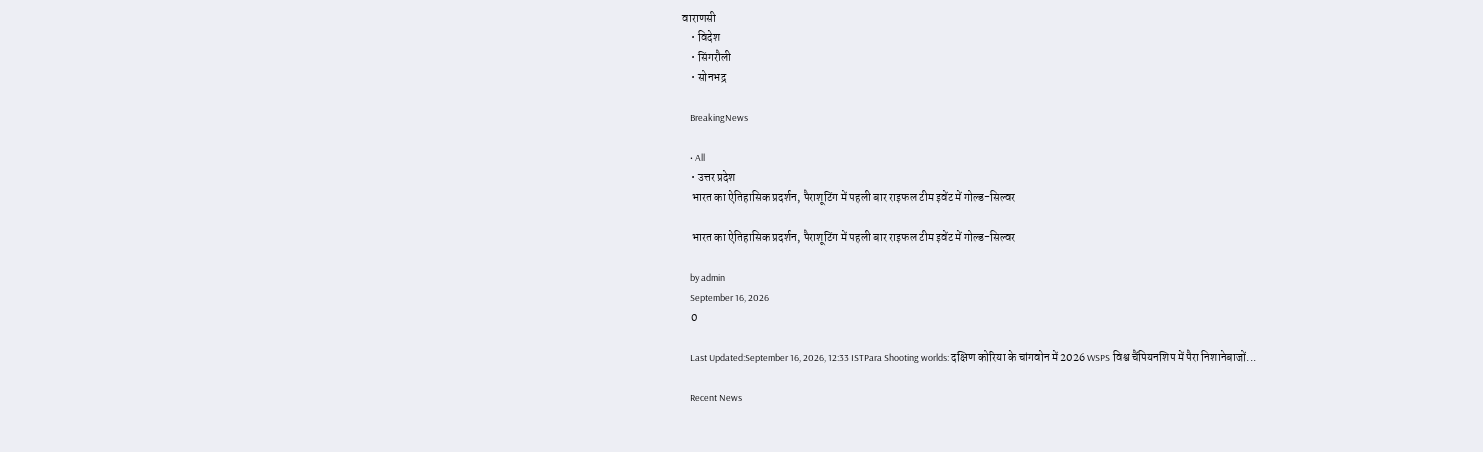वाराणसी
    • विदेश
    • सिंगरौली
    • सोनभद्र

    BreakingNews

    • All
    • उत्तर प्रदेश
    भारत का ऐतिहासिक प्रदर्शन, पैराशूटिंग में पहली बार राइफल टीम इवेंट में गोल्ड-सिल्वर

    भारत का ऐतिहासिक प्रदर्शन, पैराशूटिंग में पहली बार राइफल टीम इवेंट में गोल्ड-सिल्वर

    by admin
    September 16, 2026
    0

    Last Updated:September 16, 2026, 12:33 ISTPara Shooting worlds: दक्षिण कोरिया के चांगवोन में 2026 WSPS विश्व चैंपियनशिप में पैरा निशानेबाजों...

    Recent News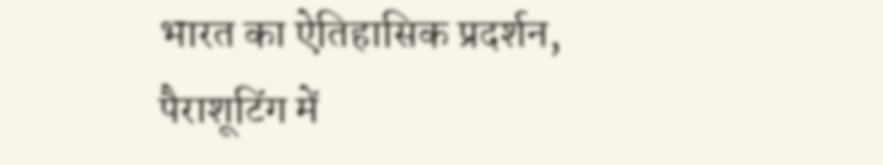भारत का ऐतिहासिक प्रदर्शन, पैराशूटिंग में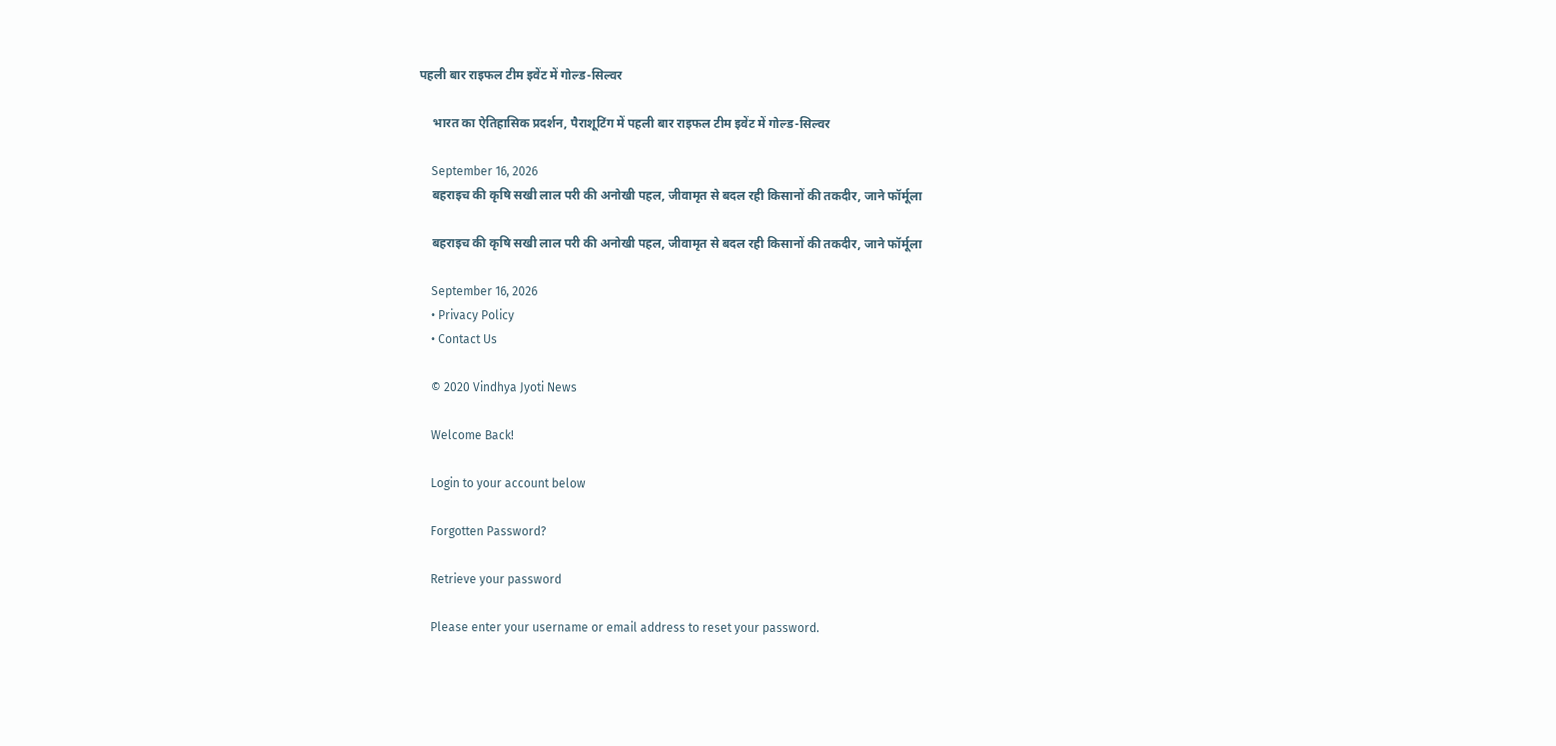पहली बार राइफल टीम इवेंट में गोल्ड-सिल्वर

    भारत का ऐतिहासिक प्रदर्शन, पैराशूटिंग में पहली बार राइफल टीम इवेंट में गोल्ड-सिल्वर

    September 16, 2026
    बहराइच की कृषि सखी लाल परी की अनोखी पहल, जीवामृत से बदल रही किसानों की तकदीर, जाने फॉर्मूला

    बहराइच की कृषि सखी लाल परी की अनोखी पहल, जीवामृत से बदल रही किसानों की तकदीर, जाने फॉर्मूला

    September 16, 2026
    • Privacy Policy
    • Contact Us

    © 2020 Vindhya Jyoti News

    Welcome Back!

    Login to your account below

    Forgotten Password?

    Retrieve your password

    Please enter your username or email address to reset your password.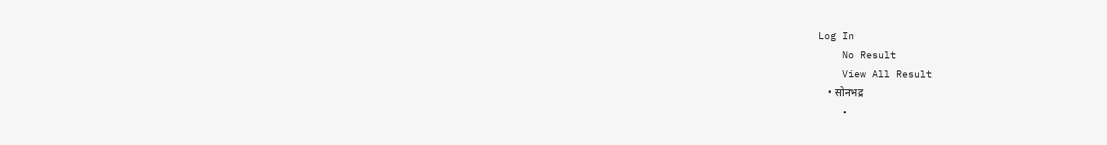Log In
    No Result
    View All Result
    • सोनभद्र
    •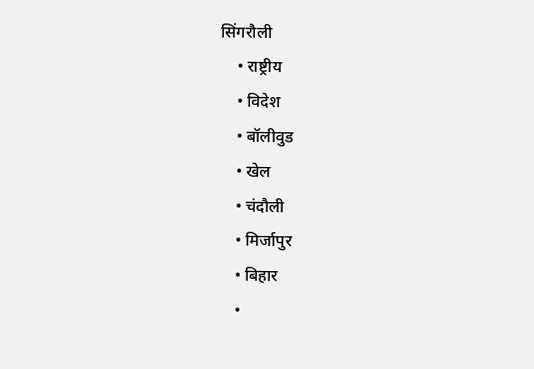सिंगरौली
    • राष्ट्रीय
    • विदेश
    • बॉलीवुड
    • खेल
    • चंदौली
    • मिर्जापुर
    • बिहार
    •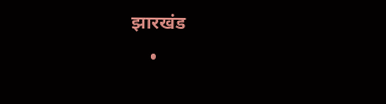झारखंड
    •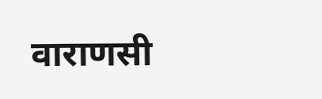वाराणसी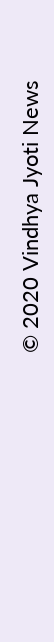© 2020 Vindhya Jyoti News